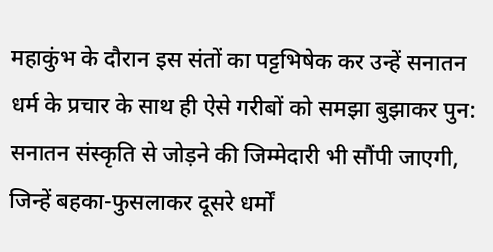महाकुंभ के दौरान इस संतों का पट्टभिषेक कर उन्हें सनातन धर्म के प्रचार के साथ ही ऐसे गरीबों को समझा बुझाकर पुन: सनातन संस्कृति से जोड़ने की जिम्मेदारी भी सौंपी जाएगी, जिन्हें बहका-फुसलाकर दूसरे धर्मों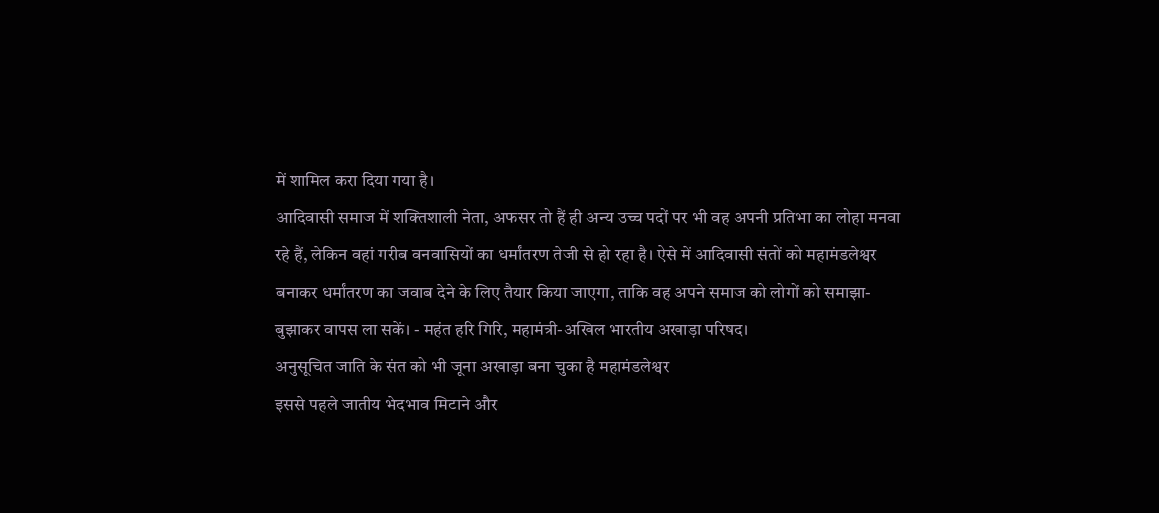में शामिल करा दिया गया है।
आदिवासी समाज में शक्तिशाली नेता, अफसर तो हैं ही अन्य उच्च पदों पर भी वह अपनी प्रतिभा का लोहा मनवा रहे हैं, लेकिन वहां गरीब वनवासियों का धर्मांतरण तेजी से हो रहा है। ऐसे में आदिवासी संतों को महामंडलेश्वर बनाकर धर्मांतरण का जवाब देने के लिए तैयार किया जाएगा, ताकि वह अपने समाज को लोगों को समाझा-बुझाकर वापस ला सकें। - महंत हरि गिरि, महामंत्री-अखिल भारतीय अखाड़ा परिषद।
अनुसूचित जाति के संत को भी जूना अखाड़ा बना चुका है महामंडलेश्वर
इससे पहले जातीय भेदभाव मिटाने और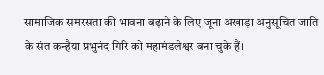सामाजिक समरसता की भावना बढ़ाने के लिए जूना अखाड़ा अनुसूचित जाति के संत कन्हैया प्रभुनंद गिरि को महामंडलेश्वर बना चुके हैं।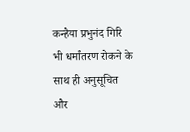कन्हैया प्रभुनंद गिरि भी धर्मांतरण रोकने के साथ ही अनुसूचित और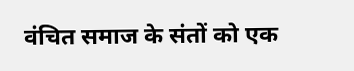वंचित समाज के संतों को एक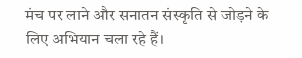मंच पर लाने और सनातन संस्कृति से जोड़ने के लिए अभियान चला रहे हैं।